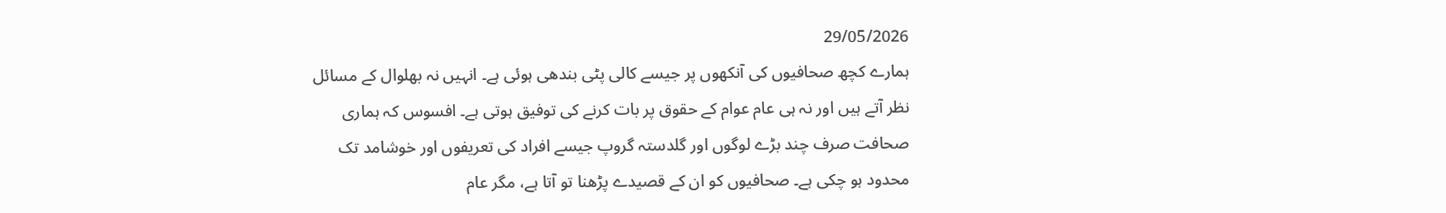29/05/2026
ہمارے کچھ صحافیوں کی آنکھوں پر جیسے کالی پٹی بندھی ہوئی ہے۔ انہیں نہ بھلوال کے مسائل نظر آتے ہیں اور نہ ہی عام عوام کے حقوق پر بات کرنے کی توفیق ہوتی ہے۔ افسوس کہ ہماری صحافت صرف چند بڑے لوگوں اور گلدستہ گروپ جیسے افراد کی تعریفوں اور خوشامد تک محدود ہو چکی ہے۔ صحافیوں کو ان کے قصیدے پڑھنا تو آتا ہے، مگر عام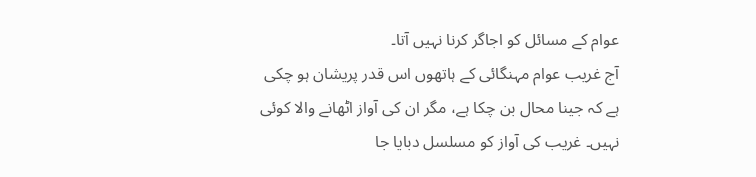عوام کے مسائل کو اجاگر کرنا نہیں آتا۔
آج غریب عوام مہنگائی کے ہاتھوں اس قدر پریشان ہو چکی ہے کہ جینا محال بن چکا ہے، مگر ان کی آواز اٹھانے والا کوئی نہیں۔ غریب کی آواز کو مسلسل دبایا جا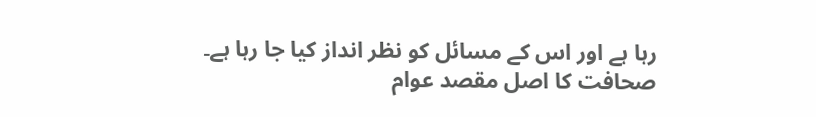رہا ہے اور اس کے مسائل کو نظر انداز کیا جا رہا ہے۔ صحافت کا اصل مقصد عوام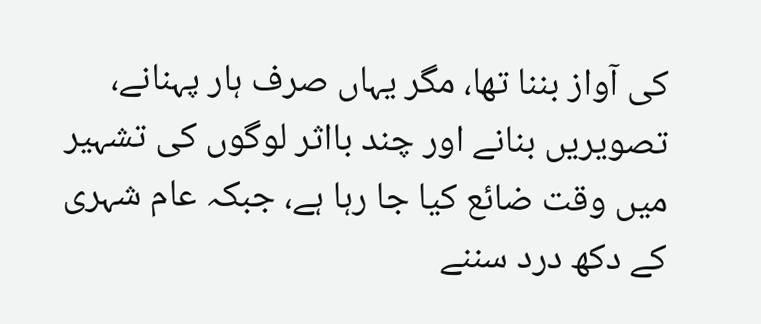کی آواز بننا تھا، مگر یہاں صرف ہار پہنانے، تصویریں بنانے اور چند بااثر لوگوں کی تشہیر میں وقت ضائع کیا جا رہا ہے، جبکہ عام شہری کے دکھ درد سننے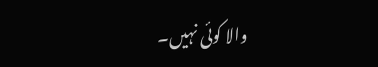والا کوئی نہیں۔